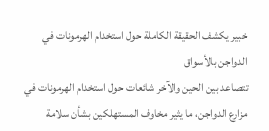خبير يكشف الحقيقة الكاملة حول استخدام الهرمونات في الدواجن بالأسواق
تتصاعد بين الحين والآخر شائعات حول استخدام الهرمونات في مزارع الدواجن، ما يثير مخاوف المستهلكين بشأن سلامة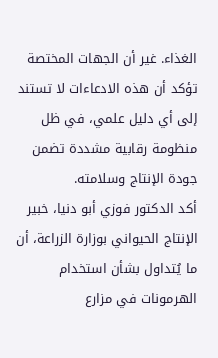الغذاء. غير أن الجهات المختصة تؤكد أن هذه الادعاءات لا تستند إلى أي دليل علمي، في ظل منظومة رقابية مشددة تضمن جودة الإنتاج وسلامته.
أكد الدكتور فوزي أبو دنيا، خبير الإنتاج الحيواني بوزارة الزراعة، أن ما يُتداول بشأن استخدام الهرمونات في مزارع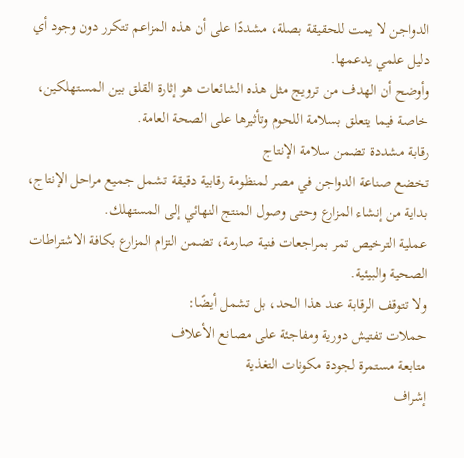الدواجن لا يمت للحقيقة بصلة، مشددًا على أن هذه المزاعم تتكرر دون وجود أي دليل علمي يدعمها.
وأوضح أن الهدف من ترويج مثل هذه الشائعات هو إثارة القلق بين المستهلكين، خاصة فيما يتعلق بسلامة اللحوم وتأثيرها على الصحة العامة.
رقابة مشددة تضمن سلامة الإنتاج
تخضع صناعة الدواجن في مصر لمنظومة رقابية دقيقة تشمل جميع مراحل الإنتاج، بداية من إنشاء المزارع وحتى وصول المنتج النهائي إلى المستهلك.
عملية الترخيص تمر بمراجعات فنية صارمة، تضمن التزام المزارع بكافة الاشتراطات الصحية والبيئية.
ولا تتوقف الرقابة عند هذا الحد، بل تشمل أيضًا:
حملات تفتيش دورية ومفاجئة على مصانع الأعلاف
متابعة مستمرة لجودة مكونات التغذية
إشراف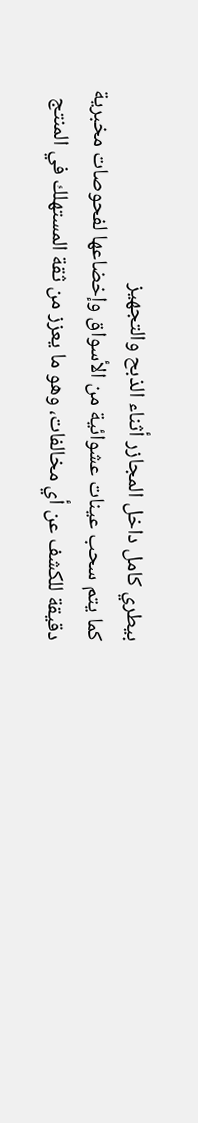بيطري كامل داخل المجازر أثناء الذبح والتجهيز
كما يتم سحب عينات عشوائية من الأسواق وإخضاعها لفحوصات مخبرية دقيقة للكشف عن أي مخالفات، وهو ما يعزز من ثقة المستهلك في المنتج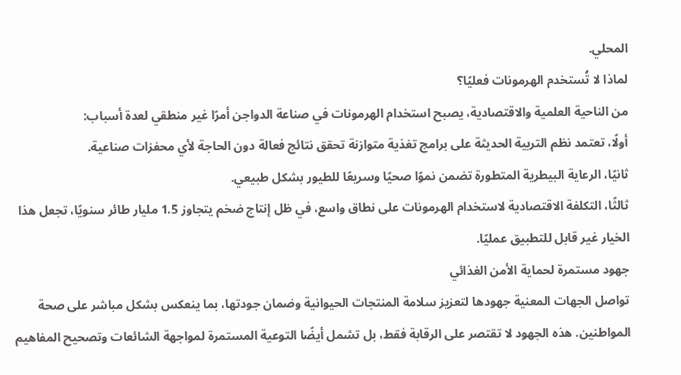المحلي.
لماذا لا تُستخدم الهرمونات فعليًا؟
من الناحية العلمية والاقتصادية، يصبح استخدام الهرمونات في صناعة الدواجن أمرًا غير منطقي لعدة أسباب:
أولًا، تعتمد نظم التربية الحديثة على برامج تغذية متوازنة تحقق نتائج فعالة دون الحاجة لأي محفزات صناعية.
ثانيًا، الرعاية البيطرية المتطورة تضمن نموًا صحيًا وسريعًا للطيور بشكل طبيعي.
ثالثًا، التكلفة الاقتصادية لاستخدام الهرمونات على نطاق واسع، في ظل إنتاج ضخم يتجاوز 1.5 مليار طائر سنويًا، تجعل هذا الخيار غير قابل للتطبيق عمليًا.
جهود مستمرة لحماية الأمن الغذائي
تواصل الجهات المعنية جهودها لتعزيز سلامة المنتجات الحيوانية وضمان جودتها، بما ينعكس بشكل مباشر على صحة المواطنين. هذه الجهود لا تقتصر على الرقابة فقط، بل تشمل أيضًا التوعية المستمرة لمواجهة الشائعات وتصحيح المفاهيم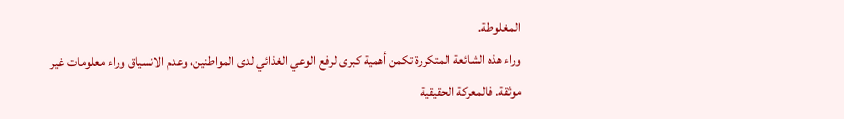المغلوطة.
وراء هذه الشائعة المتكررة تكمن أهمية كبرى لرفع الوعي الغذائي لدى المواطنين، وعدم الانسياق وراء معلومات غير موثقة. فالمعركة الحقيقية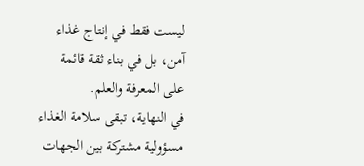ليست فقط في إنتاج غذاء آمن، بل في بناء ثقة قائمة على المعرفة والعلم.
في النهاية، تبقى سلامة الغذاء مسؤولية مشتركة بين الجهات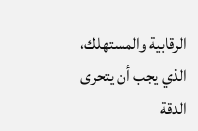الرقابية والمستهلك، الذي يجب أن يتحرى الدقة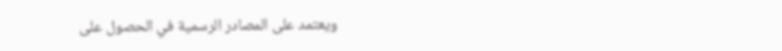ويعتمد على المصادر الرسمية في الحصول على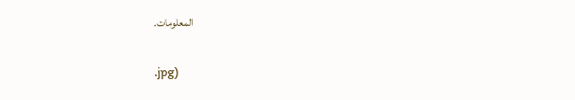المعلومات.


.jpg)